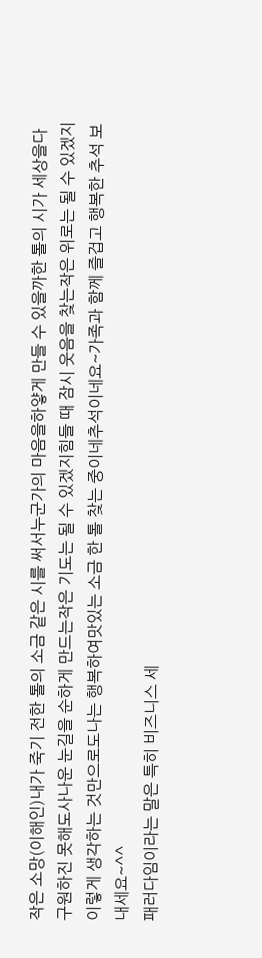작은 소망(이해인)내가 죽기 전한 톨의 소금 같은 시를 써서누군가의 마음을하얗게 만들 수 있을까한 톨의 시가 세상을다 구원하진 못해도사나운 눈길을 순하게 만드는작은 기도는 될 수 있겠지힘들 때 잠시 웃음을 찾는작은 위로는 될 수 있겠지이렇게 생각하는 것만으로도나는 행복하여맛있는 소금 한 톨 찾는 중이네추석이네요~가족과 함께 즐겁고 행복한 추석 보내세요~^^
패러다임이라는 말은 특히 비즈니스 세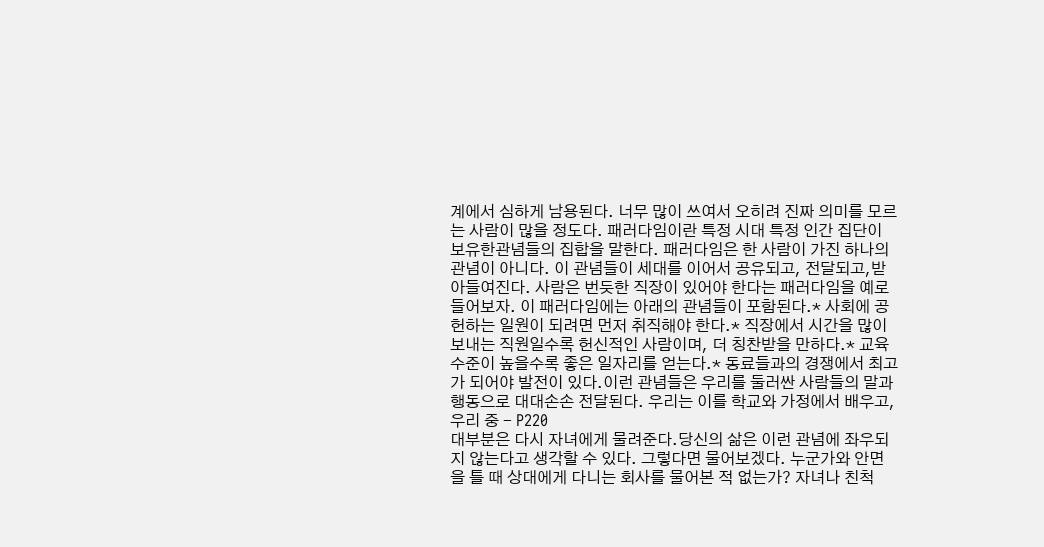계에서 심하게 남용된다. 너무 많이 쓰여서 오히려 진짜 의미를 모르는 사람이 많을 정도다. 패러다임이란 특정 시대 특정 인간 집단이 보유한관념들의 집합을 말한다. 패러다임은 한 사람이 가진 하나의 관념이 아니다. 이 관념들이 세대를 이어서 공유되고, 전달되고,받아들여진다. 사람은 번듯한 직장이 있어야 한다는 패러다임을 예로 들어보자. 이 패러다임에는 아래의 관념들이 포함된다.* 사회에 공헌하는 일원이 되려면 먼저 취직해야 한다.* 직장에서 시간을 많이 보내는 직원일수록 헌신적인 사람이며, 더 칭찬받을 만하다.* 교육 수준이 높을수록 좋은 일자리를 얻는다.* 동료들과의 경쟁에서 최고가 되어야 발전이 있다.이런 관념들은 우리를 둘러싼 사람들의 말과 행동으로 대대손손 전달된다. 우리는 이를 학교와 가정에서 배우고, 우리 중 - P220
대부분은 다시 자녀에게 물려준다.당신의 삶은 이런 관념에 좌우되지 않는다고 생각할 수 있다. 그렇다면 물어보겠다. 누군가와 안면을 틀 때 상대에게 다니는 회사를 물어본 적 없는가? 자녀나 친척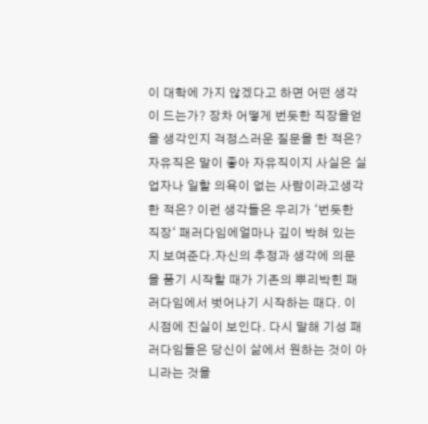이 대학에 가지 않겠다고 하면 어떤 생각이 드는가? 장차 어떻게 번듯한 직장을얻을 생각인지 걱정스러운 질문을 한 적은? 자유직은 말이 좋아 자유직이지 사실은 실업자나 일할 의욕이 없는 사람이라고생각한 적은? 이런 생각들은 우리가 ‘번듯한 직장‘ 패러다임에얼마나 깊이 박혀 있는지 보여준다.자신의 추정과 생각에 의문을 품기 시작할 때가 기존의 뿌리박힌 패러다임에서 벗어나기 시작하는 때다. 이 시점에 진실이 보인다. 다시 말해 기성 패러다임들은 당신이 삶에서 원하는 것이 아니라는 것을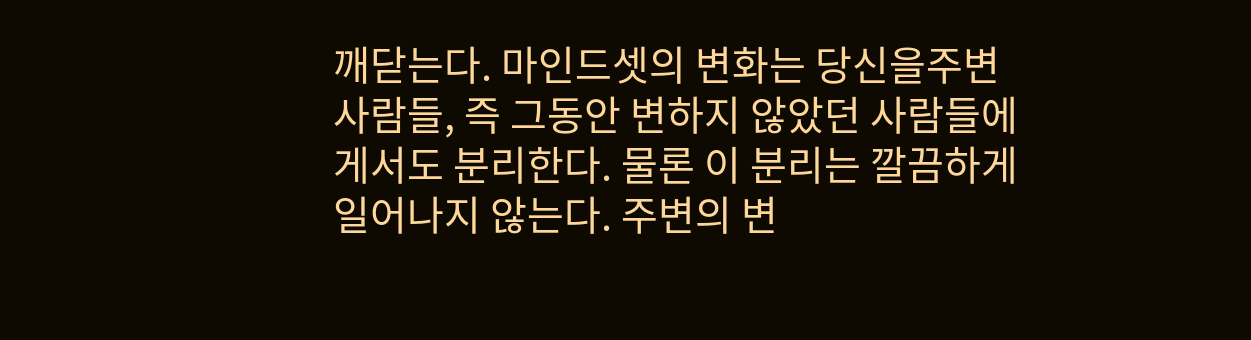깨닫는다. 마인드셋의 변화는 당신을주변 사람들, 즉 그동안 변하지 않았던 사람들에게서도 분리한다. 물론 이 분리는 깔끔하게 일어나지 않는다. 주변의 변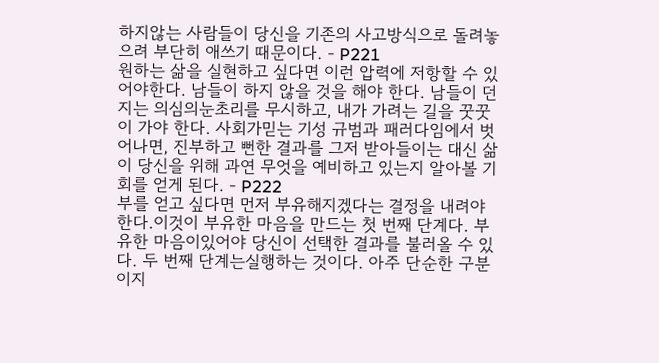하지않는 사람들이 당신을 기존의 사고방식으로 돌려놓으려 부단히 애쓰기 때문이다. - P221
원하는 삶을 실현하고 싶다면 이런 압력에 저항할 수 있어야한다. 남들이 하지 않을 것을 해야 한다. 남들이 던지는 의심의눈초리를 무시하고, 내가 가려는 길을 꿋꿋이 가야 한다. 사회가믿는 기성 규범과 패러다임에서 벗어나면, 진부하고 뻔한 결과를 그저 받아들이는 대신 삶이 당신을 위해 과연 무엇을 예비하고 있는지 알아볼 기회를 얻게 된다. - P222
부를 얻고 싶다면 먼저 부유해지겠다는 결정을 내려야 한다.이것이 부유한 마음을 만드는 첫 번째 단계다. 부유한 마음이있어야 당신이 선택한 결과를 불러올 수 있다. 두 번째 단계는실행하는 것이다. 아주 단순한 구분이지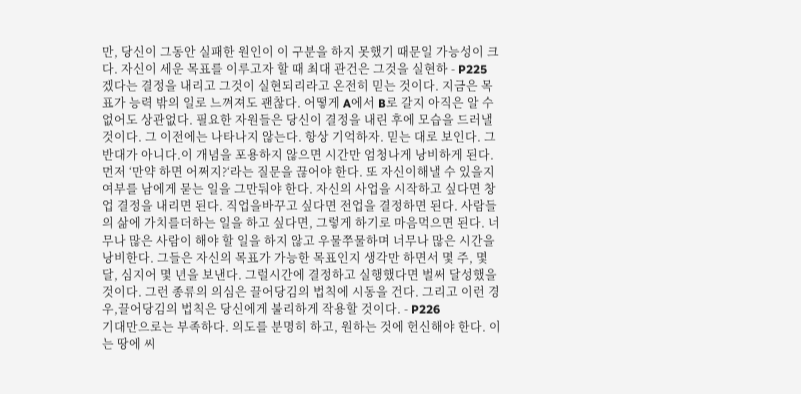만, 당신이 그동안 실패한 원인이 이 구분을 하지 못했기 때문일 가능성이 크다. 자신이 세운 목표를 이루고자 할 때 최대 관건은 그것을 실현하 - P225
겠다는 결정을 내리고 그것이 실현되리라고 온전히 믿는 것이다. 지금은 목표가 능력 밖의 일로 느껴져도 괜찮다. 어떻게 A에서 B로 갈지 아직은 알 수 없어도 상관없다. 필요한 자원들은 당신이 결정을 내린 후에 모습을 드러낼 것이다. 그 이전에는 나타나지 않는다. 항상 기억하자. 믿는 대로 보인다. 그 반대가 아니다.이 개념을 포용하지 않으면 시간만 엄청나게 낭비하게 된다.먼저 ‘만약 하면 어쩌지?‘라는 질문을 끊어야 한다. 또 자신이해낼 수 있을지 여부를 남에게 묻는 일을 그만둬야 한다. 자신의 사업을 시작하고 싶다면 창업 결정을 내리면 된다. 직업을바꾸고 싶다면 전업을 결정하면 된다. 사람들의 삶에 가치를더하는 일을 하고 싶다면, 그렇게 하기로 마음먹으면 된다. 너무나 많은 사람이 해야 할 일을 하지 않고 우물쭈물하며 너무나 많은 시간을 낭비한다. 그들은 자신의 목표가 가능한 목표인지 생각만 하면서 몇 주, 몇 달, 심지어 몇 년을 보낸다. 그럴시간에 결정하고 실행했다면 벌써 달성했을 것이다. 그런 종류의 의심은 끌어당김의 법칙에 시동을 건다. 그리고 이런 경우,끌어당김의 법칙은 당신에게 불리하게 작용할 것이다. - P226
기대만으로는 부족하다. 의도를 분명히 하고, 원하는 것에 헌신해야 한다. 이는 땅에 씨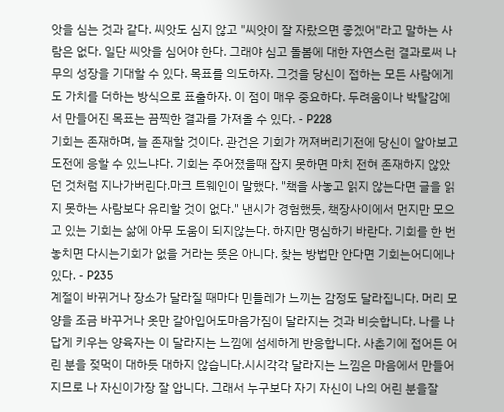앗을 심는 것과 같다. 씨앗도 심지 않고 "씨앗이 잘 자랐으면 좋겠어"라고 말하는 사람은 없다. 일단 씨앗을 심어야 한다. 그래야 심고 돌봄에 대한 자연스런 결과로써 나무의 성장을 기대할 수 있다. 목표를 의도하자. 그것을 당신이 접하는 모든 사람에게도 가치를 더하는 방식으로 표출하자. 이 점이 매우 중요하다. 두려움이나 박탈감에서 만들어진 목표는 끔찍한 결과를 가져올 수 있다. - P228
기회는 존재하며, 늘 존재할 것이다. 관건은 기회가 꺼져버리기전에 당신이 알아보고 도전에 응할 수 있느냐다. 기회는 주어졌을때 잡지 못하면 마치 전혀 존재하지 않았던 것처럼 지나가버린다.마크 트웨인이 말했다. "책을 사놓고 읽지 않는다면 글을 읽지 못하는 사람보다 유리할 것이 없다." 낸시가 경험했듯, 책장사이에서 먼지만 모으고 있는 기회는 삶에 아무 도움이 되지않는다. 하지만 명심하기 바란다. 기회를 한 번 놓치면 다시는기회가 없을 거라는 뜻은 아니다. 찾는 방법만 안다면 기회는어디에나 있다. - P235
계절이 바뀌거나 장소가 달라질 때마다 민들레가 느끼는 감정도 달라집니다. 머리 모양을 조금 바꾸거나 옷만 갈아입어도마음가짐이 달라지는 것과 비슷합니다. 나를 나답게 키우는 양육자는 이 달라지는 느낌에 섬세하게 반응합니다. 사춘기에 접어든 어린 분을 젖먹이 대하듯 대하지 않습니다.시시각각 달라지는 느낌은 마음에서 만들어지므로 나 자신이가장 잘 압니다. 그래서 누구보다 자기 자신이 나의 어린 분을잘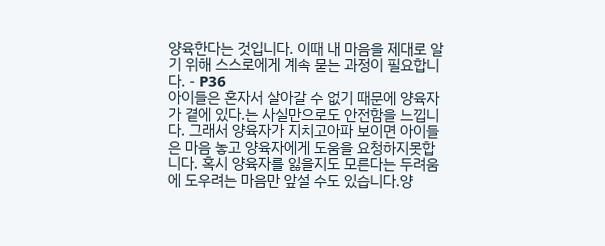양육한다는 것입니다. 이때 내 마음을 제대로 알기 위해 스스로에게 계속 묻는 과정이 필요합니다. - P36
아이들은 혼자서 살아갈 수 없기 때문에 양육자가 곁에 있다.는 사실만으로도 안전함을 느낍니다. 그래서 양육자가 지치고아파 보이면 아이들은 마음 놓고 양육자에게 도움을 요청하지못합니다. 혹시 양육자를 잃을지도 모른다는 두려움에 도우려는 마음만 앞설 수도 있습니다.양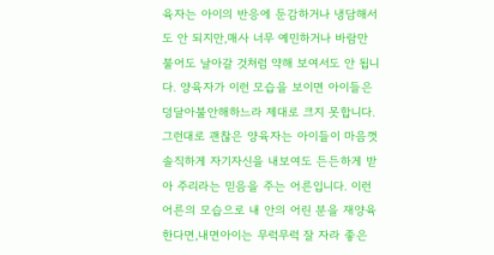육자는 아이의 반응에 둔감하거나 냉담해서도 안 되지만,매사 너무 예민하거나 바람만 불어도 날아갈 것처럼 약해 보여서도 안 됩니다. 양육자가 이런 모습을 보이면 아이들은 덩달아불안해하느라 제대로 크지 못합니다.그런대로 괜찮은 양육자는 아이들이 마음껏 솔직하게 자기자신을 내보여도 든든하게 받아 주리라는 믿음을 주는 어른입니다. 이런 어른의 모습으로 내 안의 어린 분을 재양육한다면,내면아이는 무럭무럭 잘 자라 좋은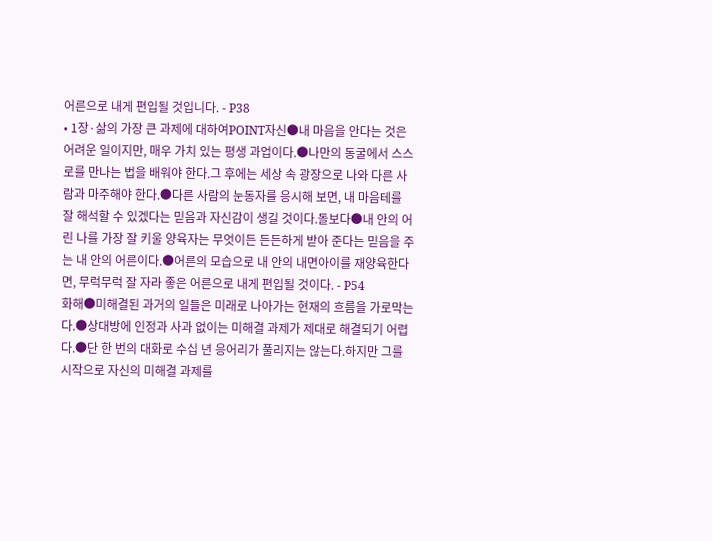어른으로 내게 편입될 것입니다. - P38
• 1장·삶의 가장 큰 과제에 대하여POINT자신●내 마음을 안다는 것은 어려운 일이지만, 매우 가치 있는 평생 과업이다.●나만의 동굴에서 스스로를 만나는 법을 배워야 한다.그 후에는 세상 속 광장으로 나와 다른 사람과 마주해야 한다.●다른 사람의 눈동자를 응시해 보면, 내 마음테를 잘 해석할 수 있겠다는 믿음과 자신감이 생길 것이다.돌보다●내 안의 어린 나를 가장 잘 키울 양육자는 무엇이든 든든하게 받아 준다는 믿음을 주는 내 안의 어른이다.●어른의 모습으로 내 안의 내면아이를 재양육한다면, 무럭무럭 잘 자라 좋은 어른으로 내게 편입될 것이다. - P54
화해●미해결된 과거의 일들은 미래로 나아가는 현재의 흐름을 가로막는다.●상대방에 인정과 사과 없이는 미해결 과제가 제대로 해결되기 어렵다.●단 한 번의 대화로 수십 년 응어리가 풀리지는 않는다.하지만 그를 시작으로 자신의 미해결 과제를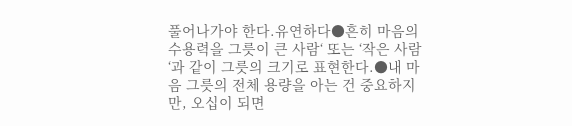풀어나가야 한다.유연하다●흔히 마음의 수용력을 그릇이 큰 사람‘ 또는 ‘작은 사람‘과 같이 그릇의 크기로 표현한다.●내 마음 그릇의 전체 용량을 아는 건 중요하지만, 오십이 되면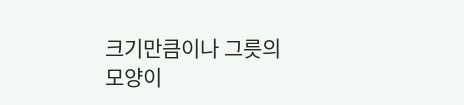크기만큼이나 그릇의 모양이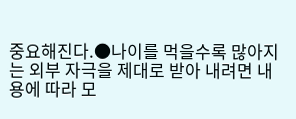중요해진다.●나이를 먹을수록 많아지는 외부 자극을 제대로 받아 내려면 내용에 따라 모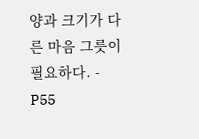양과 크기가 다른 마음 그릇이 필요하다. - P55